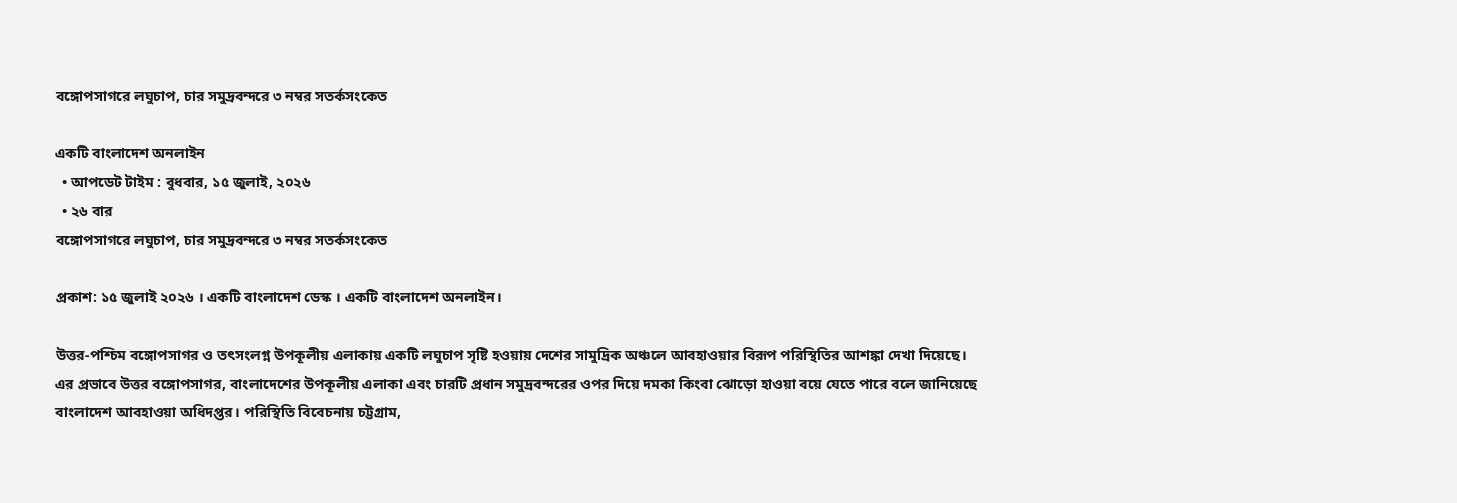বঙ্গোপসাগরে লঘুচাপ, চার সমুদ্রবন্দরে ৩ নম্বর সতর্কসংকেত

একটি বাংলাদেশ অনলাইন
  • আপডেট টাইম : বুধবার, ১৫ জুলাই, ২০২৬
  • ২৬ বার
বঙ্গোপসাগরে লঘুচাপ, চার সমুদ্রবন্দরে ৩ নম্বর সতর্কসংকেত

প্রকাশ: ১৫ জুলাই ২০২৬ । একটি বাংলাদেশ ডেস্ক । একটি বাংলাদেশ অনলাইন।

উত্তর-পশ্চিম বঙ্গোপসাগর ও তৎসংলগ্ন উপকূলীয় এলাকায় একটি লঘুচাপ সৃষ্টি হওয়ায় দেশের সামুদ্রিক অঞ্চলে আবহাওয়ার বিরূপ পরিস্থিতির আশঙ্কা দেখা দিয়েছে। এর প্রভাবে উত্তর বঙ্গোপসাগর, বাংলাদেশের উপকূলীয় এলাকা এবং চারটি প্রধান সমুদ্রবন্দরের ওপর দিয়ে দমকা কিংবা ঝোড়ো হাওয়া বয়ে যেতে পারে বলে জানিয়েছে বাংলাদেশ আবহাওয়া অধিদপ্তর। পরিস্থিতি বিবেচনায় চট্টগ্রাম,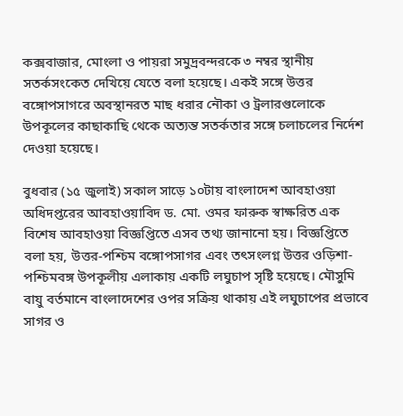কক্সবাজার, মোংলা ও পায়রা সমুদ্রবন্দরকে ৩ নম্বর স্থানীয় সতর্কসংকেত দেখিয়ে যেতে বলা হয়েছে। একই সঙ্গে উত্তর বঙ্গোপসাগরে অবস্থানরত মাছ ধরার নৌকা ও ট্রলারগুলোকে উপকূলের কাছাকাছি থেকে অত্যন্ত সতর্কতার সঙ্গে চলাচলের নির্দেশ দেওয়া হয়েছে।

বুধবার (১৫ জুলাই) সকাল সাড়ে ১০টায় বাংলাদেশ আবহাওয়া অধিদপ্তরের আবহাওয়াবিদ ড. মো. ওমর ফারুক স্বাক্ষরিত এক বিশেষ আবহাওয়া বিজ্ঞপ্তিতে এসব তথ্য জানানো হয়। বিজ্ঞপ্তিতে বলা হয়, উত্তর-পশ্চিম বঙ্গোপসাগর এবং তৎসংলগ্ন উত্তর ওড়িশা-পশ্চিমবঙ্গ উপকূলীয় এলাকায় একটি লঘুচাপ সৃষ্টি হয়েছে। মৌসুমি বায়ু বর্তমানে বাংলাদেশের ওপর সক্রিয় থাকায় এই লঘুচাপের প্রভাবে সাগর ও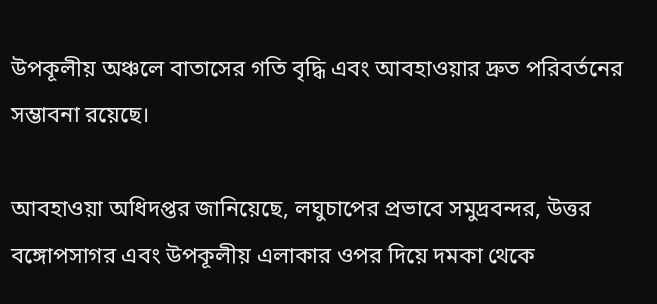উপকূলীয় অঞ্চলে বাতাসের গতি বৃদ্ধি এবং আবহাওয়ার দ্রুত পরিবর্তনের সম্ভাবনা রয়েছে।

আবহাওয়া অধিদপ্তর জানিয়েছে, লঘুচাপের প্রভাবে সমুদ্রবন্দর, উত্তর বঙ্গোপসাগর এবং উপকূলীয় এলাকার ওপর দিয়ে দমকা থেকে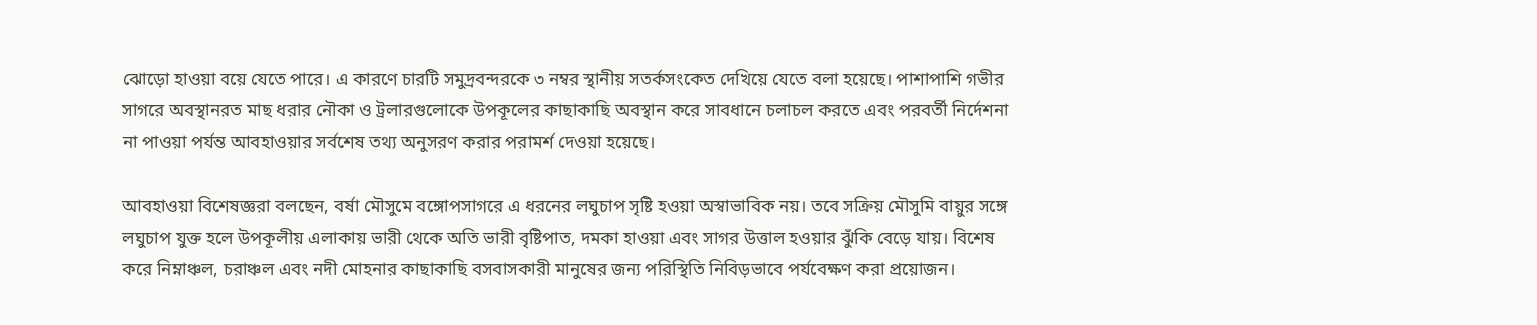ঝোড়ো হাওয়া বয়ে যেতে পারে। এ কারণে চারটি সমুদ্রবন্দরকে ৩ নম্বর স্থানীয় সতর্কসংকেত দেখিয়ে যেতে বলা হয়েছে। পাশাপাশি গভীর সাগরে অবস্থানরত মাছ ধরার নৌকা ও ট্রলারগুলোকে উপকূলের কাছাকাছি অবস্থান করে সাবধানে চলাচল করতে এবং পরবর্তী নির্দেশনা না পাওয়া পর্যন্ত আবহাওয়ার সর্বশেষ তথ্য অনুসরণ করার পরামর্শ দেওয়া হয়েছে।

আবহাওয়া বিশেষজ্ঞরা বলছেন, বর্ষা মৌসুমে বঙ্গোপসাগরে এ ধরনের লঘুচাপ সৃষ্টি হওয়া অস্বাভাবিক নয়। তবে সক্রিয় মৌসুমি বায়ুর সঙ্গে লঘুচাপ যুক্ত হলে উপকূলীয় এলাকায় ভারী থেকে অতি ভারী বৃষ্টিপাত, দমকা হাওয়া এবং সাগর উত্তাল হওয়ার ঝুঁকি বেড়ে যায়। বিশেষ করে নিম্নাঞ্চল, চরাঞ্চল এবং নদী মোহনার কাছাকাছি বসবাসকারী মানুষের জন্য পরিস্থিতি নিবিড়ভাবে পর্যবেক্ষণ করা প্রয়োজন।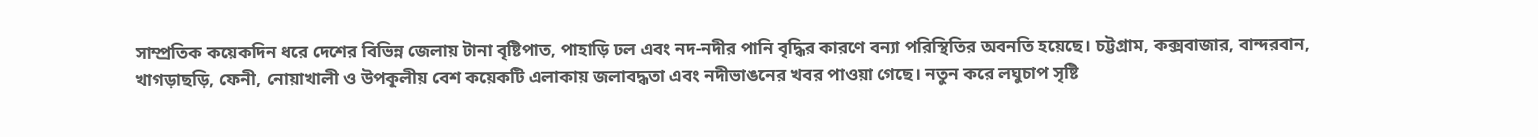সাম্প্রতিক কয়েকদিন ধরে দেশের বিভিন্ন জেলায় টানা বৃষ্টিপাত, পাহাড়ি ঢল এবং নদ-নদীর পানি বৃদ্ধির কারণে বন্যা পরিস্থিতির অবনতি হয়েছে। চট্টগ্রাম, কক্সবাজার, বান্দরবান, খাগড়াছড়ি, ফেনী, নোয়াখালী ও উপকূলীয় বেশ কয়েকটি এলাকায় জলাবদ্ধতা এবং নদীভাঙনের খবর পাওয়া গেছে। নতুন করে লঘুচাপ সৃষ্টি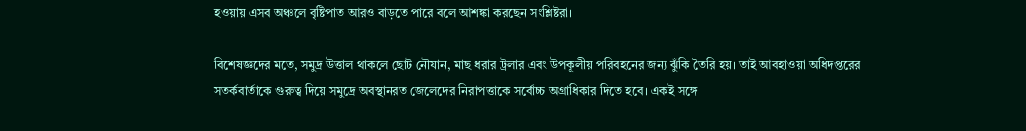হওয়ায় এসব অঞ্চলে বৃষ্টিপাত আরও বাড়তে পারে বলে আশঙ্কা করছেন সংশ্লিষ্টরা।

বিশেষজ্ঞদের মতে, সমুদ্র উত্তাল থাকলে ছোট নৌযান, মাছ ধরার ট্রলার এবং উপকূলীয় পরিবহনের জন্য ঝুঁকি তৈরি হয়। তাই আবহাওয়া অধিদপ্তরের সতর্কবার্তাকে গুরুত্ব দিয়ে সমুদ্রে অবস্থানরত জেলেদের নিরাপত্তাকে সর্বোচ্চ অগ্রাধিকার দিতে হবে। একই সঙ্গে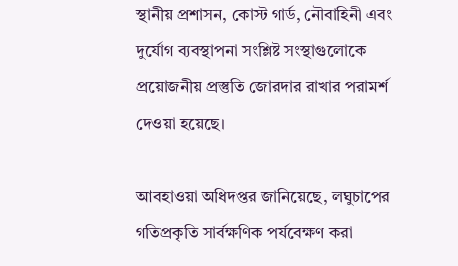স্থানীয় প্রশাসন, কোস্ট গার্ড, নৌবাহিনী এবং দুর্যোগ ব্যবস্থাপনা সংশ্লিষ্ট সংস্থাগুলোকে প্রয়োজনীয় প্রস্তুতি জোরদার রাখার পরামর্শ দেওয়া হয়েছে।

আবহাওয়া অধিদপ্তর জানিয়েছে, লঘুচাপের গতিপ্রকৃতি সার্বক্ষণিক পর্যবেক্ষণ করা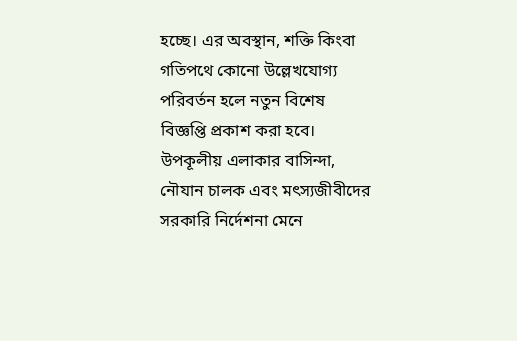হচ্ছে। এর অবস্থান, শক্তি কিংবা গতিপথে কোনো উল্লেখযোগ্য পরিবর্তন হলে নতুন বিশেষ বিজ্ঞপ্তি প্রকাশ করা হবে। উপকূলীয় এলাকার বাসিন্দা, নৌযান চালক এবং মৎস্যজীবীদের সরকারি নির্দেশনা মেনে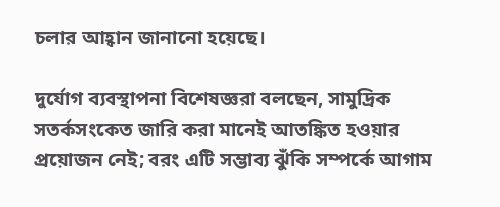চলার আহ্বান জানানো হয়েছে।

দুর্যোগ ব্যবস্থাপনা বিশেষজ্ঞরা বলছেন, সামুদ্রিক সতর্কসংকেত জারি করা মানেই আতঙ্কিত হওয়ার প্রয়োজন নেই; বরং এটি সম্ভাব্য ঝুঁকি সম্পর্কে আগাম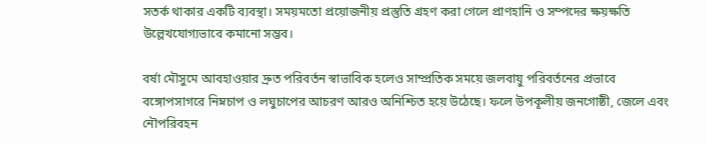সতর্ক থাকার একটি ব্যবস্থা। সময়মতো প্রয়োজনীয় প্রস্তুতি গ্রহণ করা গেলে প্রাণহানি ও সম্পদের ক্ষয়ক্ষতি উল্লেখযোগ্যভাবে কমানো সম্ভব।

বর্ষা মৌসুমে আবহাওয়ার দ্রুত পরিবর্তন স্বাভাবিক হলেও সাম্প্রতিক সময়ে জলবায়ু পরিবর্তনের প্রভাবে বঙ্গোপসাগরে নিম্নচাপ ও লঘুচাপের আচরণ আরও অনিশ্চিত হয়ে উঠেছে। ফলে উপকূলীয় জনগোষ্ঠী, জেলে এবং নৌপরিবহন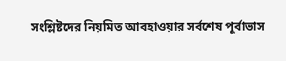সংশ্লিষ্টদের নিয়মিত আবহাওয়ার সর্বশেষ পূর্বাভাস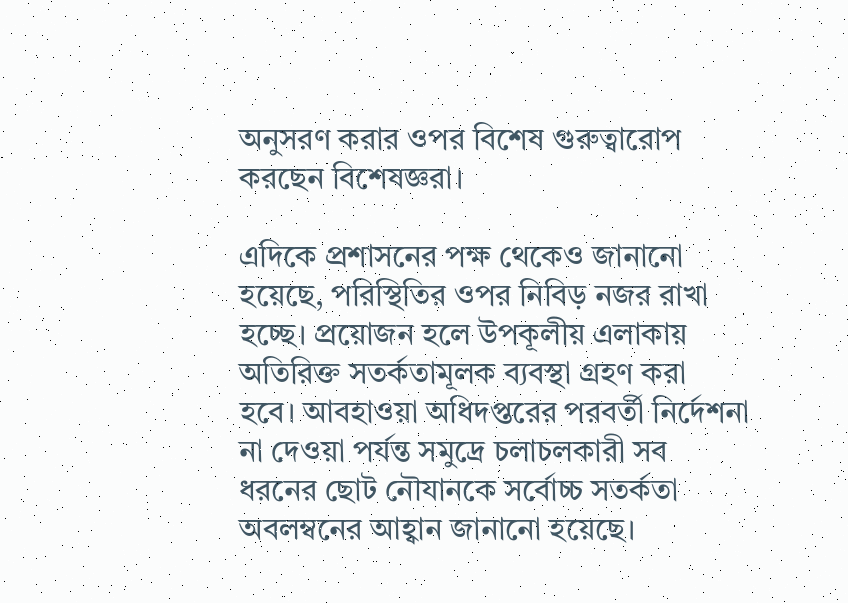অনুসরণ করার ওপর বিশেষ গুরুত্বারোপ করছেন বিশেষজ্ঞরা।

এদিকে প্রশাসনের পক্ষ থেকেও জানানো হয়েছে, পরিস্থিতির ওপর নিবিড় নজর রাখা হচ্ছে। প্রয়োজন হলে উপকূলীয় এলাকায় অতিরিক্ত সতর্কতামূলক ব্যবস্থা গ্রহণ করা হবে। আবহাওয়া অধিদপ্তরের পরবর্তী নির্দেশনা না দেওয়া পর্যন্ত সমুদ্রে চলাচলকারী সব ধরনের ছোট নৌযানকে সর্বোচ্চ সতর্কতা অবলম্বনের আহ্বান জানানো হয়েছে।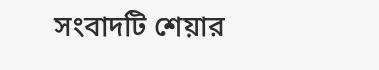সংবাদটি শেয়ার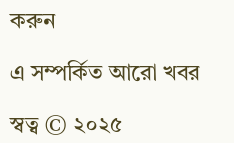করুন

এ সম্পর্কিত আরো খবর

স্বত্ব © ২০২৫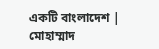একটি বাংলাদেশ | মোহাম্মাদ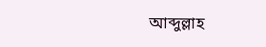আব্দুল্লাহ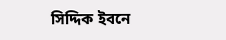সিদ্দিক ইবনে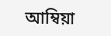আম্বিয়া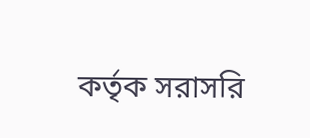কর্তৃক সরাসরি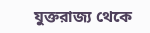যুক্তরাজ্য থেকে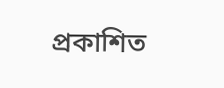প্রকাশিত